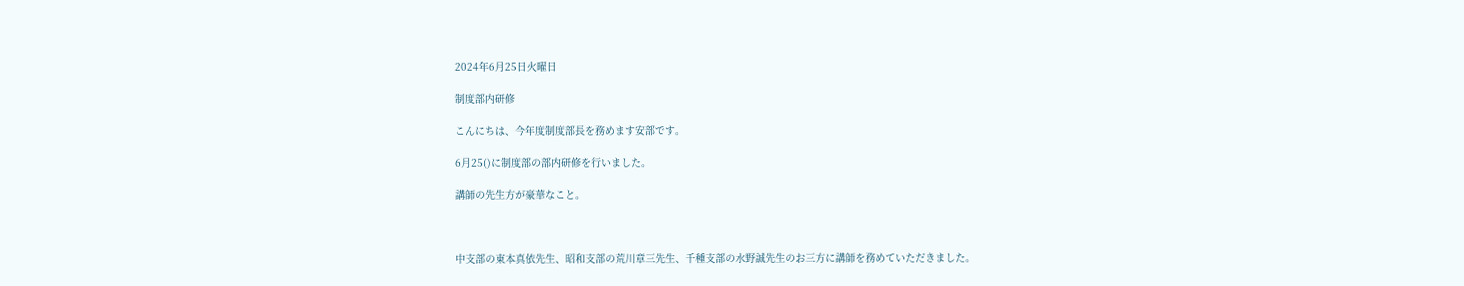2024年6月25日火曜日

制度部内研修

こんにちは、今年度制度部長を務めます安部です。

6月25()に制度部の部内研修を行いました。

講師の先生方が豪華なこと。



中支部の東本真依先生、昭和支部の荒川章三先生、千種支部の水野誠先生のお三方に講師を務めていただきました。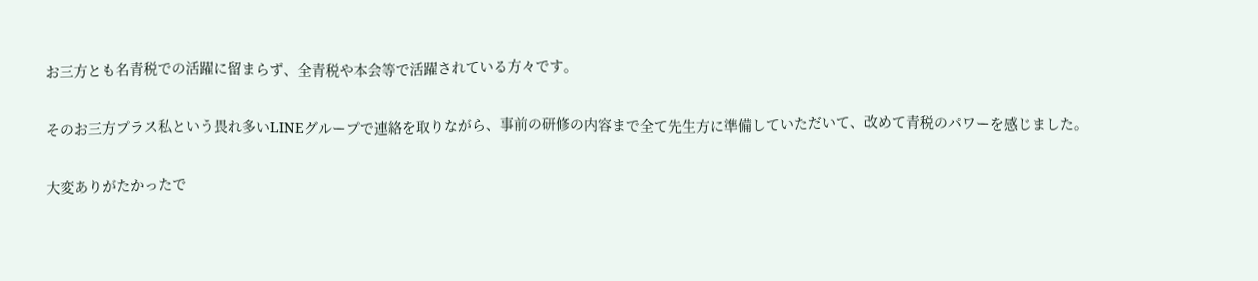お三方とも名青税での活躍に留まらず、全青税や本会等で活躍されている方々です。

そのお三方プラス私という畏れ多いLINEグループで連絡を取りながら、事前の研修の内容まで全て先生方に準備していただいて、改めて青税のパワーを感じました。

大変ありがたかったで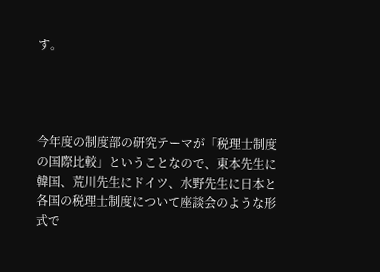す。




今年度の制度部の研究テーマが「税理士制度の国際比較」ということなので、東本先生に韓国、荒川先生にドイツ、水野先生に日本と各国の税理士制度について座談会のような形式で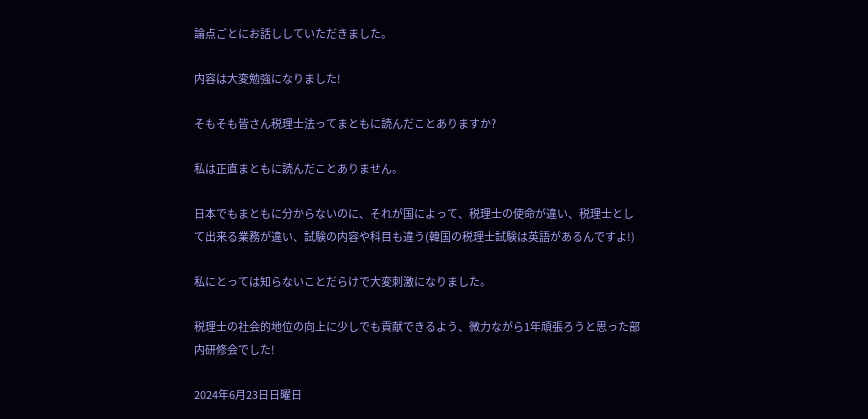論点ごとにお話ししていただきました。

内容は大変勉強になりました!

そもそも皆さん税理士法ってまともに読んだことありますか?

私は正直まともに読んだことありません。

日本でもまともに分からないのに、それが国によって、税理士の使命が違い、税理士として出来る業務が違い、試験の内容や科目も違う(韓国の税理士試験は英語があるんですよ!)

私にとっては知らないことだらけで大変刺激になりました。

税理士の社会的地位の向上に少しでも貢献できるよう、微力ながら1年頑張ろうと思った部内研修会でした!

2024年6月23日日曜日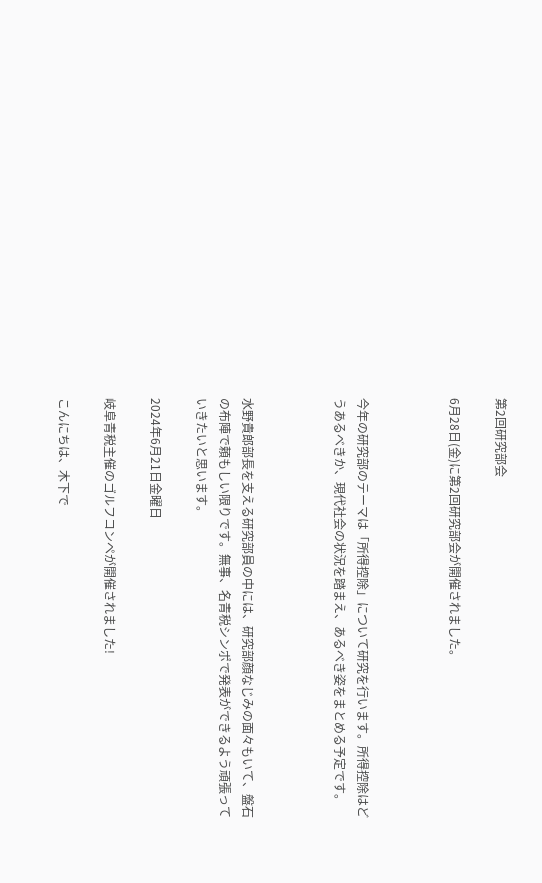第2回研究部会

6月28日(金)に第2回研究部会が開催されました。



今年の研究部のテーマは「所得控除」について研究を行います。所得控除はどうあるべきか、現代社会の状況を踏まえ、あるべき姿をまとめる予定です。



水野貴郎部長を支える研究部員の中には、研究部顔なじみの面々もいて、盤石の布陣で頼もしい限りです。無事、名青税シンポで発表ができるよう頑張っていきたいと思います。

2024年6月21日金曜日

岐阜青税主催のゴルフコンペが開催されました!

こんにちは、木下で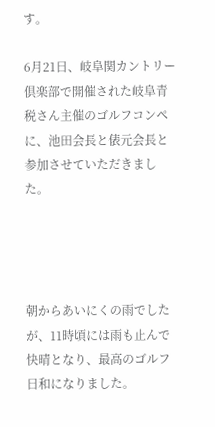す。

6月21日、岐阜関カントリー倶楽部で開催された岐阜青税さん主催のゴルフコンペに、池田会長と俵元会長と参加させていただきました。




朝からあいにくの雨でしたが、11時頃には雨も止んで快晴となり、最高のゴルフ日和になりました。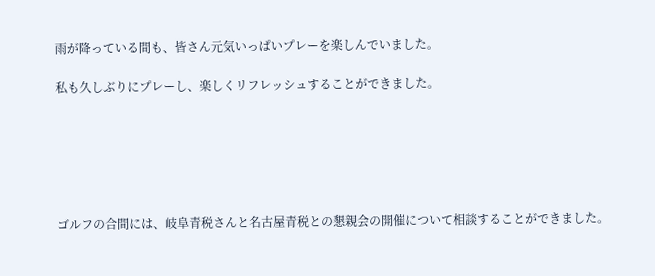雨が降っている間も、皆さん元気いっぱいプレーを楽しんでいました。

私も久しぶりにプレーし、楽しくリフレッシュすることができました。






ゴルフの合間には、岐阜青税さんと名古屋青税との懇親会の開催について相談することができました。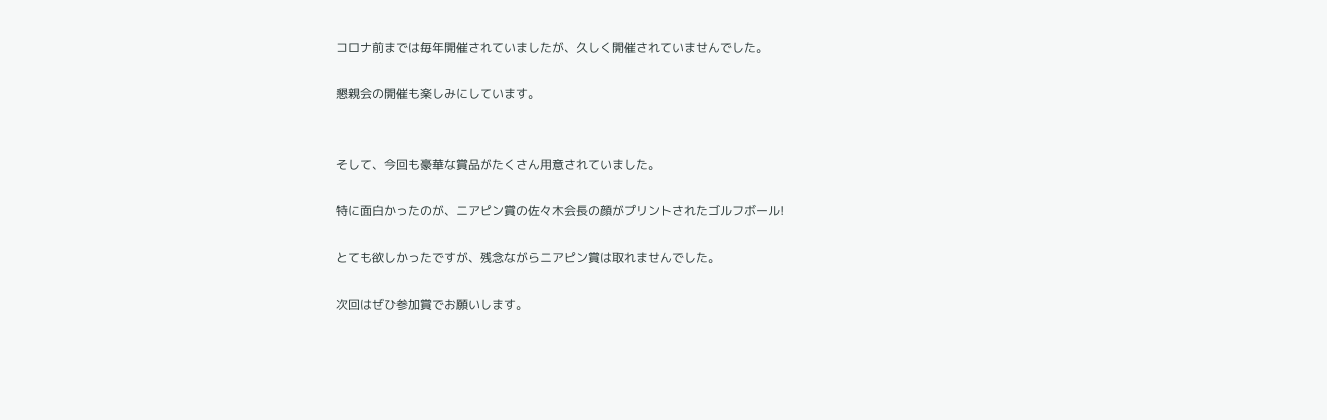コロナ前までは毎年開催されていましたが、久しく開催されていませんでした。

懇親会の開催も楽しみにしています。


そして、今回も豪華な賞品がたくさん用意されていました。

特に面白かったのが、ニアピン賞の佐々木会長の顔がプリントされたゴルフボール!

とても欲しかったですが、残念ながらニアピン賞は取れませんでした。

次回はぜひ参加賞でお願いします。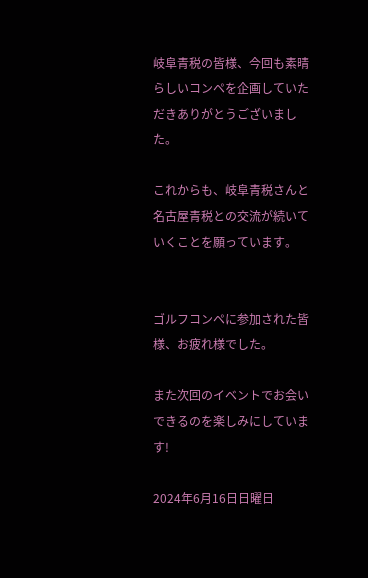岐阜青税の皆様、今回も素晴らしいコンペを企画していただきありがとうございました。

これからも、岐阜青税さんと名古屋青税との交流が続いていくことを願っています。


ゴルフコンペに参加された皆様、お疲れ様でした。

また次回のイベントでお会いできるのを楽しみにしています!

2024年6月16日日曜日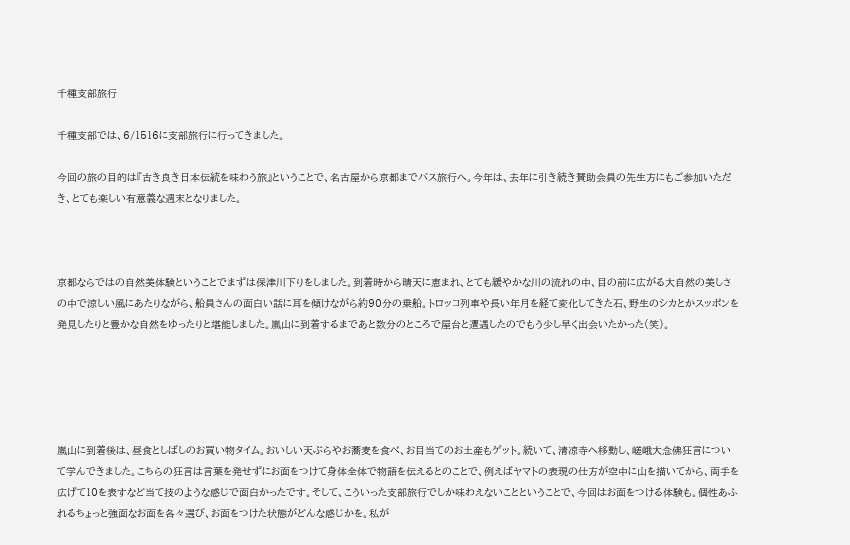千種支部旅行

千種支部では、6/1516に支部旅行に行ってきました。

今回の旅の目的は『古き良き日本伝統を味わう旅』ということで、名古屋から京都までバス旅行へ。今年は、去年に引き続き賛助会員の先生方にもご参加いただき、とても楽しい有意義な週末となりました。



京都ならではの自然美体験ということでまずは保津川下りをしました。到着時から晴天に恵まれ、とても緩やかな川の流れの中、目の前に広がる大自然の美しさの中で涼しい風にあたりながら、船員さんの面白い話に耳を傾けながら約90分の乗船。トロッコ列車や長い年月を経て変化してきた石、野生のシカとかスッポンを発見したりと豊かな自然をゆったりと堪能しました。嵐山に到着するまであと数分のところで屋台と遭遇したのでもう少し早く出会いたかった(笑)。





嵐山に到着後は、昼食としばしのお買い物タイム。おいしい天ぷらやお蕎麦を食べ、お目当てのお土産もゲット。続いて、清凉寺へ移動し、嵯峨大念佛狂言について学んできました。こちらの狂言は言葉を発せずにお面をつけて身体全体で物語を伝えるとのことで、例えばヤマトの表現の仕方が空中に山を描いてから、両手を広げて10を表すなど当て技のような感じで面白かったです。そして、こういった支部旅行でしか味わえないことということで、今回はお面をつける体験も。個性あふれるちょっと強面なお面を各々選び、お面をつけた状態がどんな感じかを。私が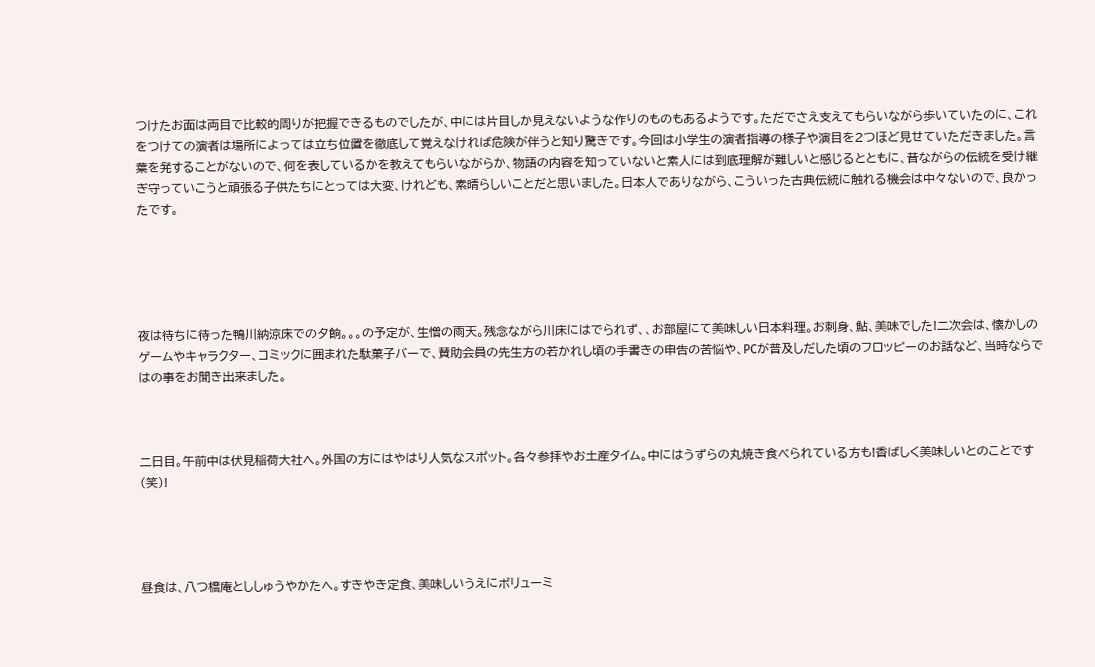つけたお面は両目で比較的周りが把握できるものでしたが、中には片目しか見えないような作りのものもあるようです。ただでさえ支えてもらいながら歩いていたのに、これをつけての演者は場所によっては立ち位置を徹底して覚えなければ危険が伴うと知り驚きです。今回は小学生の演者指導の様子や演目を2つほど見せていただきました。言葉を発することがないので、何を表しているかを教えてもらいながらか、物語の内容を知っていないと素人には到底理解が難しいと感じるとともに、昔ながらの伝統を受け継ぎ守っていこうと頑張る子供たちにとっては大変、けれども、素晴らしいことだと思いました。日本人でありながら、こういった古典伝統に触れる機会は中々ないので、良かったです。





夜は待ちに待った鴨川納涼床での夕餉。。。の予定が、生憎の雨天。残念ながら川床にはでられず、、お部屋にて美味しい日本料理。お刺身、鮎、美味でした!二次会は、懐かしのゲームやキャラクター、コミックに囲まれた駄菓子バーで、賛助会員の先生方の若かれし頃の手書きの申告の苦悩や、PCが普及しだした頃のフロッピーのお話など、当時ならではの事をお聞き出来ました。



二日目。午前中は伏見稲荷大社へ。外国の方にはやはり人気なスポット。各々参拝やお土産タイム。中にはうずらの丸焼き食べられている方も!香ばしく美味しいとのことです(笑)!




昼食は、八つ橋庵とししゅうやかたへ。すきやき定食、美味しいうえにボリューミ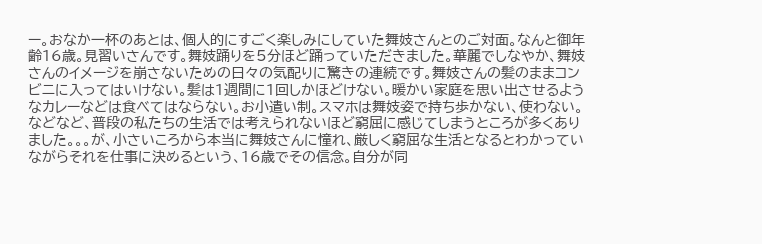ー。おなか一杯のあとは、個人的にすごく楽しみにしていた舞妓さんとのご対面。なんと御年齢16歳。見習いさんです。舞妓踊りを5分ほど踊っていただきました。華麗でしなやか、舞妓さんのイメージを崩さないための日々の気配りに驚きの連続です。舞妓さんの髪のままコンビニに入ってはいけない。髪は1週間に1回しかほどけない。暖かい家庭を思い出させるようなカレーなどは食べてはならない。お小遣い制。スマホは舞妓姿で持ち歩かない、使わない。などなど、普段の私たちの生活では考えられないほど窮屈に感じてしまうところが多くありました。。。が、小さいころから本当に舞妓さんに憧れ、厳しく窮屈な生活となるとわかっていながらそれを仕事に決めるという、16歳でその信念。自分が同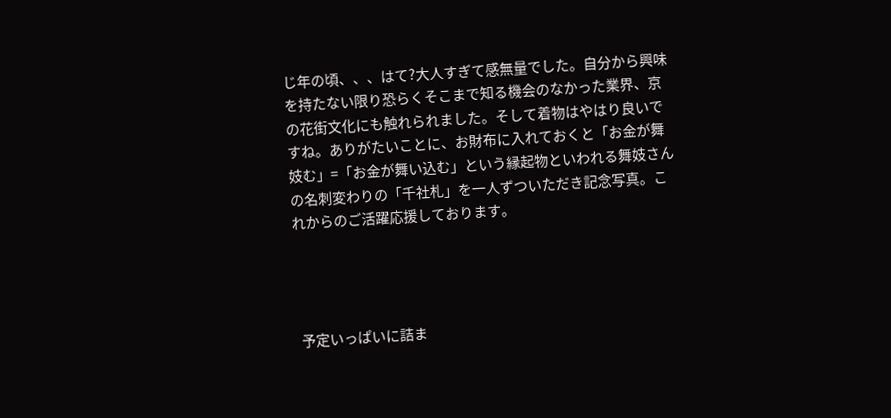じ年の頃、、、はて?大人すぎて感無量でした。自分から興味を持たない限り恐らくそこまで知る機会のなかった業界、京の花街文化にも触れられました。そして着物はやはり良いですね。ありがたいことに、お財布に入れておくと「お金が舞妓む」=「お金が舞い込む」という縁起物といわれる舞妓さんの名刺変わりの「千社札」を一人ずついただき記念写真。これからのご活躍応援しております。




 予定いっぱいに詰ま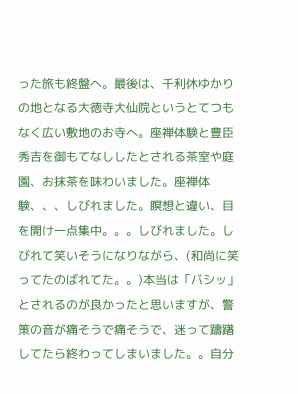った旅も終盤へ。最後は、千利休ゆかりの地となる大徳寺大仙院というとてつもなく広い敷地のお寺へ。座禅体験と豊臣秀吉を御もてなししたとされる茶室や庭園、お抹茶を味わいました。座禅体験、、、しびれました。瞑想と違い、目を開け一点集中。。。しびれました。しびれて笑いそうになりながら、(和尚に笑ってたのばれてた。。)本当は「バシッ」とされるのが良かったと思いますが、警策の音が痛そうで痛そうで、迷って躊躇してたら終わってしまいました。。自分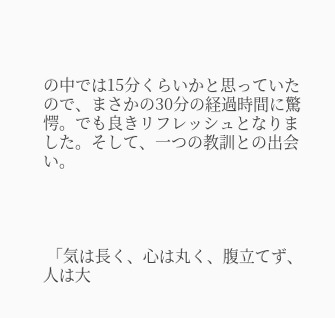の中では15分くらいかと思っていたので、まさかの30分の経過時間に驚愕。でも良きリフレッシュとなりました。そして、一つの教訓との出会い。




 「気は長く、心は丸く、腹立てず、人は大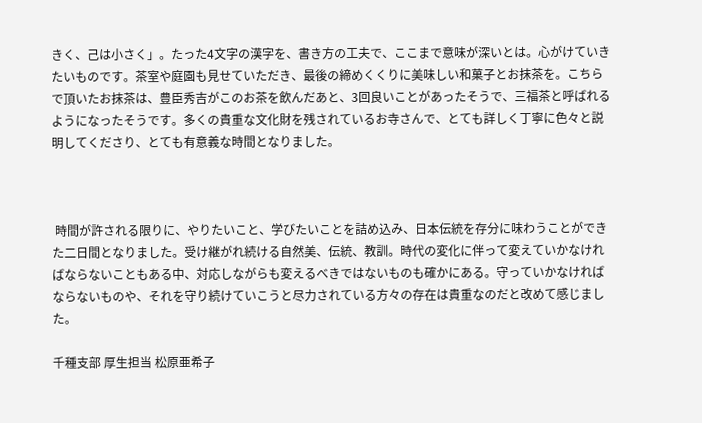きく、己は小さく」。たった4文字の漢字を、書き方の工夫で、ここまで意味が深いとは。心がけていきたいものです。茶室や庭園も見せていただき、最後の締めくくりに美味しい和菓子とお抹茶を。こちらで頂いたお抹茶は、豊臣秀吉がこのお茶を飲んだあと、3回良いことがあったそうで、三福茶と呼ばれるようになったそうです。多くの貴重な文化財を残されているお寺さんで、とても詳しく丁寧に色々と説明してくださり、とても有意義な時間となりました。



 時間が許される限りに、やりたいこと、学びたいことを詰め込み、日本伝統を存分に味わうことができた二日間となりました。受け継がれ続ける自然美、伝統、教訓。時代の変化に伴って変えていかなければならないこともある中、対応しながらも変えるべきではないものも確かにある。守っていかなければならないものや、それを守り続けていこうと尽力されている方々の存在は貴重なのだと改めて感じました。

千種支部 厚生担当 松原亜希子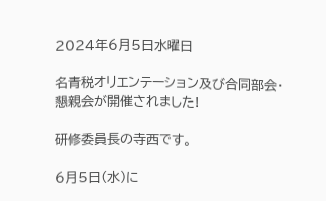2024年6月5日水曜日

名青税オリエンテーション及び合同部会・懇親会が開催されました!

研修委員長の寺西です。

6月5日(水)に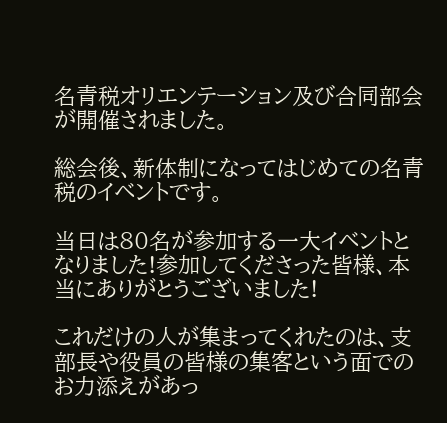名青税オリエンテーション及び合同部会が開催されました。

総会後、新体制になってはじめての名青税のイベントです。

当日は80名が参加する一大イベントとなりました!参加してくださった皆様、本当にありがとうございました!

これだけの人が集まってくれたのは、支部長や役員の皆様の集客という面でのお力添えがあっ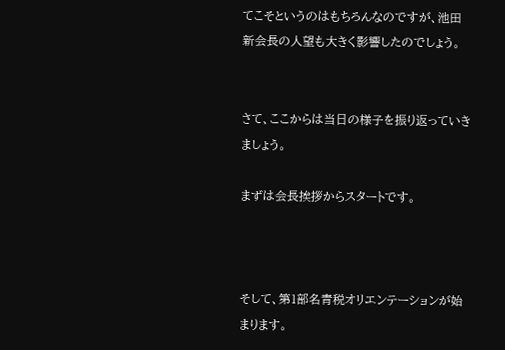てこそというのはもちろんなのですが、池田新会長の人望も大きく影響したのでしょう。


さて、ここからは当日の様子を振り返っていきましょう。

まずは会長挨拶からスタートです。



そして、第1部名青税オリエンテーションが始まります。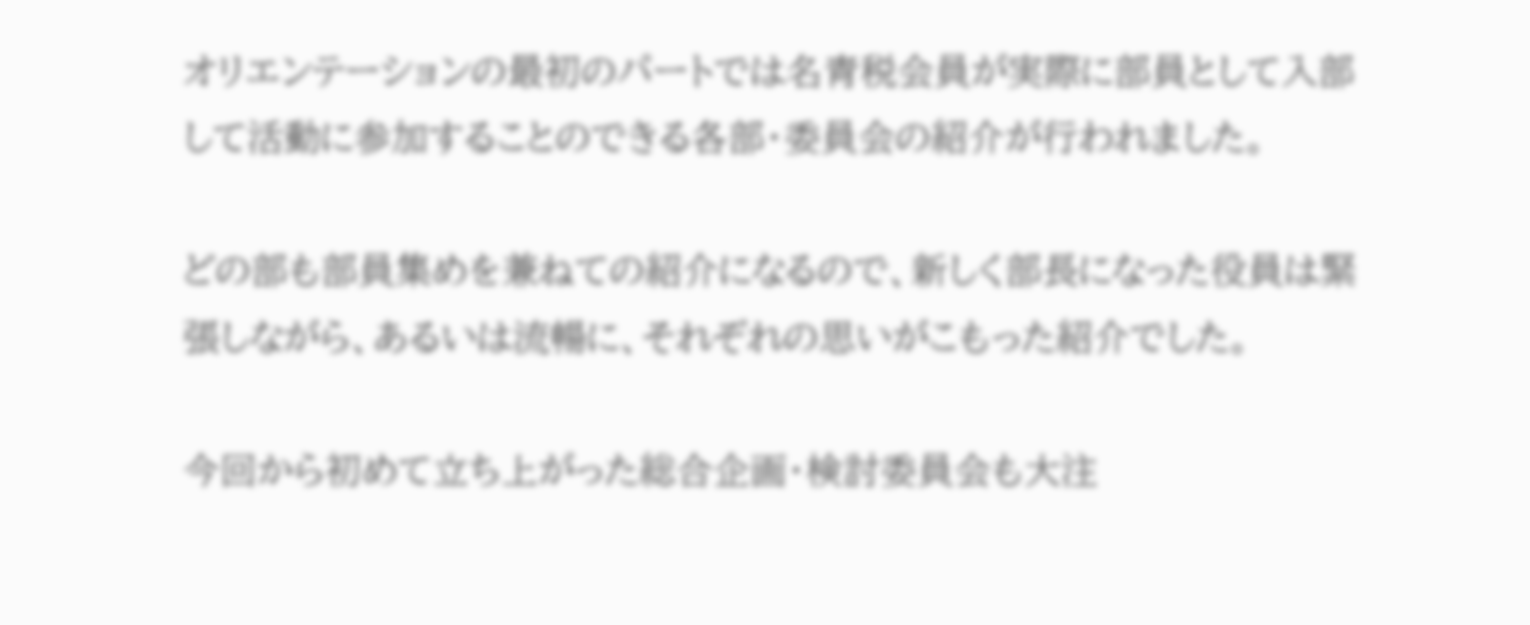オリエンテーションの最初のパートでは名青税会員が実際に部員として入部して活動に参加することのできる各部・委員会の紹介が行われました。

どの部も部員集めを兼ねての紹介になるので、新しく部長になった役員は緊張しながら、あるいは流暢に、それぞれの思いがこもった紹介でした。

今回から初めて立ち上がった総合企画・検討委員会も大注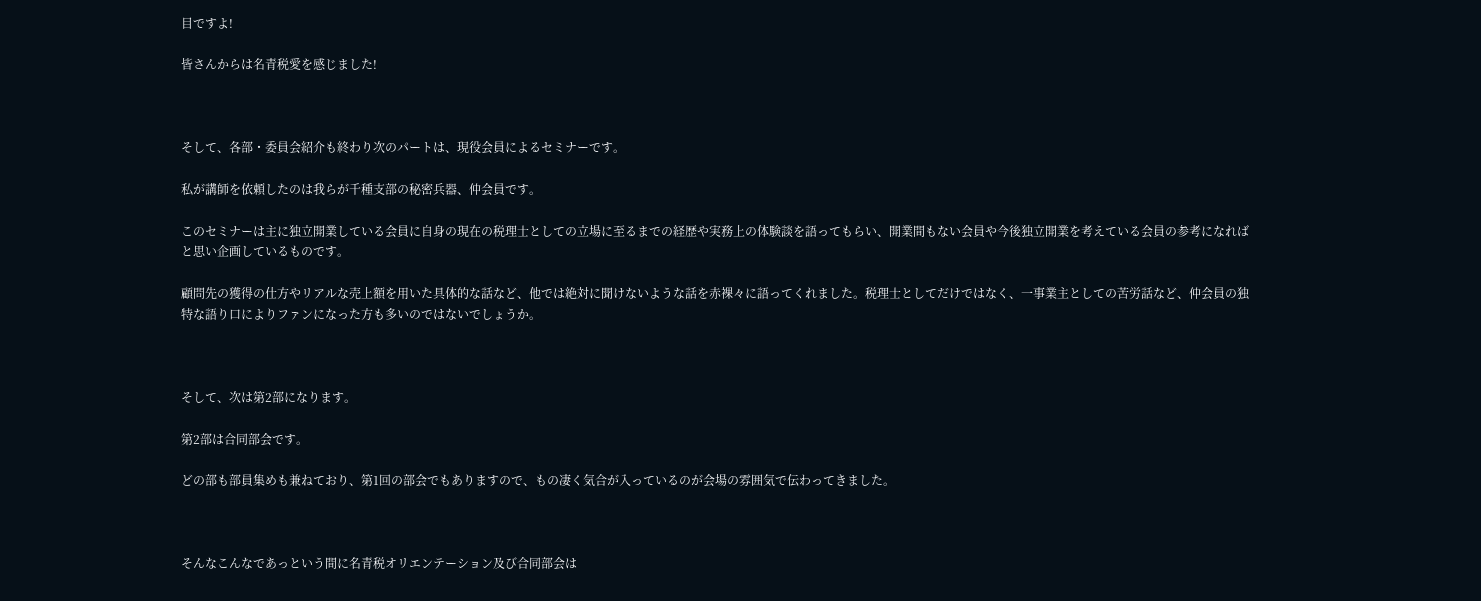目ですよ!

皆さんからは名青税愛を感じました!



そして、各部・委員会紹介も終わり次のパートは、現役会員によるセミナーです。

私が講師を依頼したのは我らが千種支部の秘密兵器、仲会員です。

このセミナーは主に独立開業している会員に自身の現在の税理士としての立場に至るまでの経歴や実務上の体験談を語ってもらい、開業間もない会員や今後独立開業を考えている会員の参考になればと思い企画しているものです。

顧問先の獲得の仕方やリアルな売上額を用いた具体的な話など、他では絶対に聞けないような話を赤裸々に語ってくれました。税理士としてだけではなく、一事業主としての苦労話など、仲会員の独特な語り口によりファンになった方も多いのではないでしょうか。



そして、次は第2部になります。

第2部は合同部会です。

どの部も部員集めも兼ねており、第1回の部会でもありますので、もの凄く気合が入っているのが会場の雰囲気で伝わってきました。



そんなこんなであっという間に名青税オリエンテーション及び合同部会は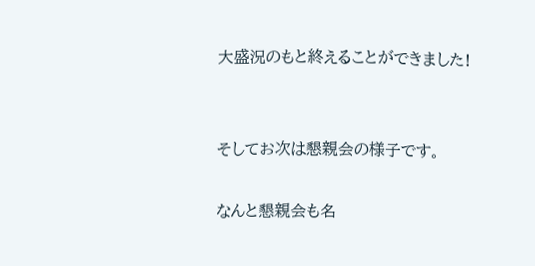大盛況のもと終えることができました!


そしてお次は懇親会の様子です。

なんと懇親会も名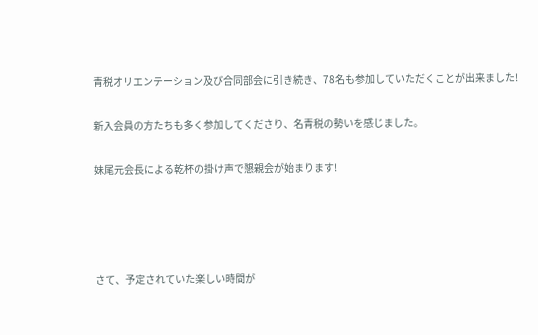青税オリエンテーション及び合同部会に引き続き、78名も参加していただくことが出来ました!

新入会員の方たちも多く参加してくださり、名青税の勢いを感じました。

妹尾元会長による乾杯の掛け声で懇親会が始まります!




さて、予定されていた楽しい時間が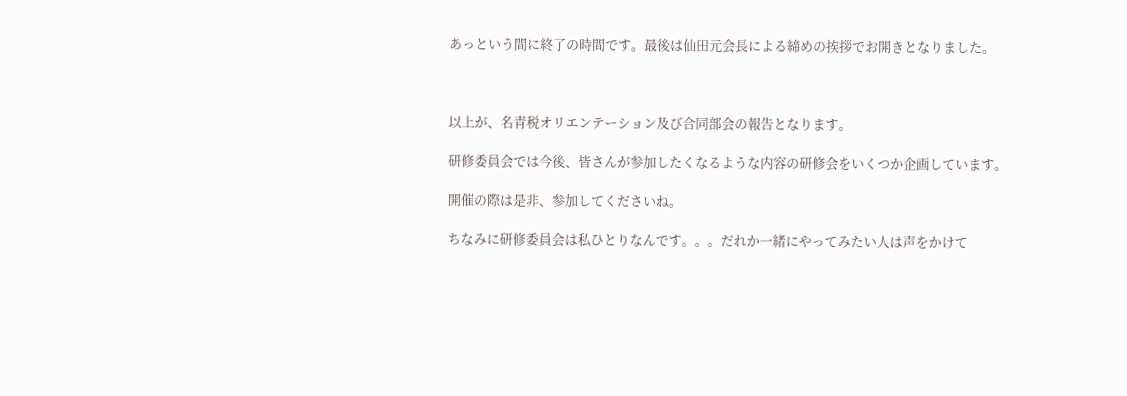あっという間に終了の時間です。最後は仙田元会長による締めの挨拶でお開きとなりました。



以上が、名青税オリエンテーション及び合同部会の報告となります。

研修委員会では今後、皆さんが参加したくなるような内容の研修会をいくつか企画しています。

開催の際は是非、参加してくださいね。

ちなみに研修委員会は私ひとりなんです。。。だれか一緒にやってみたい人は声をかけて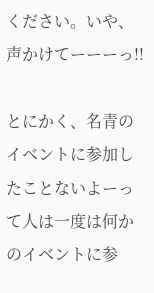ください。いや、声かけてーーーっ!!

とにかく、名青のイベントに参加したことないよーって人は一度は何かのイベントに参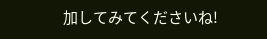加してみてくださいね!